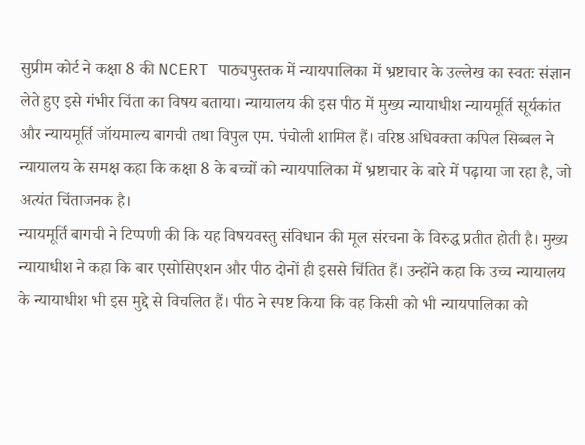सुप्रीम कोर्ट ने कक्षा 8 की NCERT पाठ्यपुस्तक में न्यायपालिका में भ्रष्टाचार के उल्लेख का स्वतः संज्ञान लेते हुए इसे गंभीर चिंता का विषय बताया। न्यायालय की इस पीठ में मुख्य न्यायाधीश न्यायमूर्ति सूर्यकांत और न्यायमूर्ति जॉयमाल्य बागची तथा विपुल एम. पंचोली शामिल हैं। वरिष्ठ अधिवक्ता कपिल सिब्बल ने न्यायालय के समक्ष कहा कि कक्षा 8 के बच्चों को न्यायपालिका में भ्रष्टाचार के बारे में पढ़ाया जा रहा है, जो अत्यंत चिंताजनक है।
न्यायमूर्ति बागची ने टिप्पणी की कि यह विषयवस्तु संविधान की मूल संरचना के विरुद्ध प्रतीत होती है। मुख्य न्यायाधीश ने कहा कि बार एसोसिएशन और पीठ दोनों ही इससे चिंतित हैं। उन्होंने कहा कि उच्च न्यायालय के न्यायाधीश भी इस मुद्दे से विचलित हैं। पीठ ने स्पष्ट किया कि वह किसी को भी न्यायपालिका को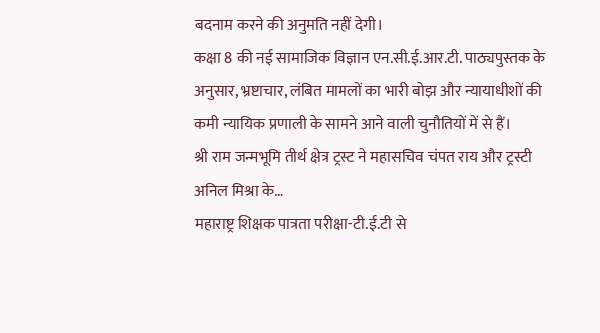बदनाम करने की अनुमति नहीं देगी।
कक्षा 8 की नई सामाजिक विज्ञान एन.सी.ई.आर.टी. पाठ्यपुस्तक के अनुसार, भ्रष्टाचार, लंबित मामलों का भारी बोझ और न्यायाधीशों की कमी न्यायिक प्रणाली के सामने आने वाली चुनौतियों में से हैं।
श्री राम जन्मभूमि तीर्थ क्षेत्र ट्रस्ट ने महासचिव चंपत राय और ट्रस्टी अनिल मिश्रा के…
महाराष्ट्र शिक्षक पात्रता परीक्षा-टी.ई.टी से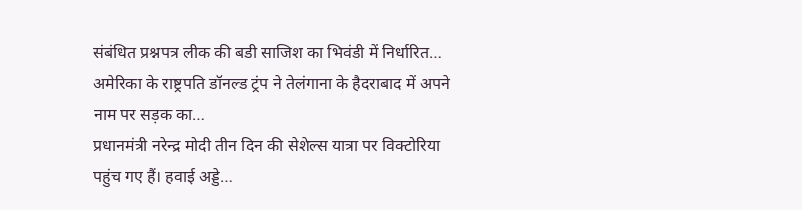संबंधित प्रश्नपत्र लीक की बडी साजिश का भिवंडी में निर्धारित…
अमेरिका के राष्ट्रपति डॉनल्ड ट्रंप ने तेलंगाना के हैदराबाद में अपने नाम पर सड़क का…
प्रधानमंत्री नरेन्द्र मोदी तीन दिन की सेशेल्स यात्रा पर विक्टोरिया पहुंच गए हैं। हवाई अड्डे…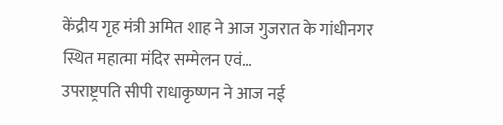केंद्रीय गृह मंत्री अमित शाह ने आज गुजरात के गांधीनगर स्थित महात्मा मंदिर सम्मेलन एवं…
उपराष्ट्रपति सीपी राधाकृष्णन ने आज नई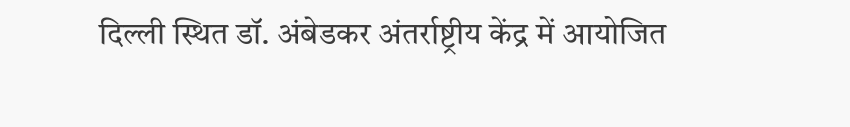दिल्ली स्थित डॉ. अंबेडकर अंतर्राष्ट्रीय केंद्र में आयोजित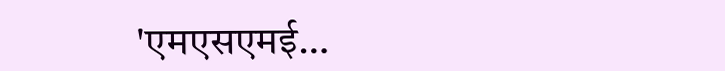'एमएसएमई…